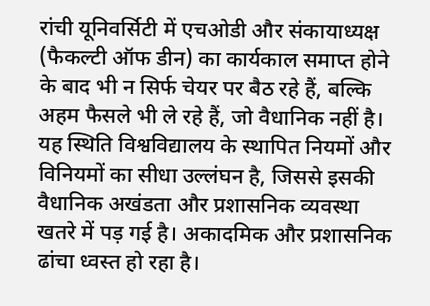रांची यूनिवर्सिटी में एचओडी और संकायाध्यक्ष (फैकल्टी ऑफ डीन) का कार्यकाल समाप्त होने के बाद भी न सिर्फ चेयर पर बैठ रहे हैं, बल्कि अहम फैसले भी ले रहे हैं, जो वैधानिक नहीं है। यह स्थिति विश्वविद्यालय के स्थापित नियमों और विनियमों का सीधा उल्लंघन है, जिससे इसकी वैधानिक अखंडता और प्रशासनिक व्यवस्था खतरे में पड़ गई है। अकादमिक और प्रशासनिक ढांचा ध्वस्त हो रहा है।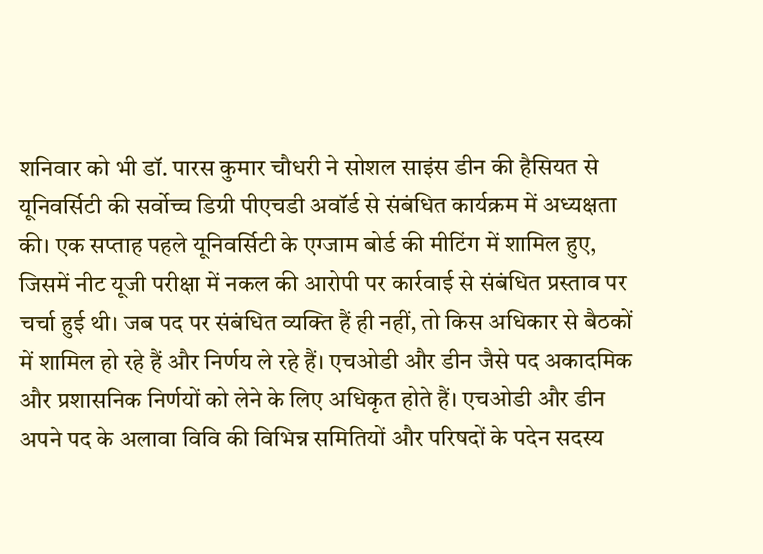शनिवार को भी डॉ. पारस कुमार चौधरी ने सोशल साइंस डीन की हैसियत से यूनिवर्सिटी की सर्वोच्च डिग्री पीएचडी अवॉर्ड से संबंधित कार्यक्रम में अध्यक्षता की। एक सप्ताह पहले यूनिवर्सिटी के एग्जाम बोर्ड की मीटिंग में शामिल हुए, जिसमें नीट यूजी परीक्षा में नकल की आरोपी पर कार्रवाई से संबंधित प्रस्ताव पर चर्चा हुई थी। जब पद पर संबंधित व्यक्ति हैं ही नहीं, तो किस अधिकार से बैठकों में शामिल हो रहे हैं और निर्णय ले रहे हैं। एचओडी और डीन जैसे पद अकादमिक और प्रशासनिक निर्णयों को लेने के लिए अधिकृत होते हैं। एचओडी और डीन अपने पद के अलावा विवि की विभिन्न समितियों और परिषदों के पदेन सदस्य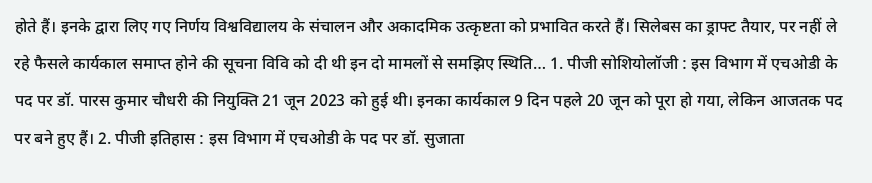होते हैं। इनके द्वारा लिए गए निर्णय विश्वविद्यालय के संचालन और अकादमिक उत्कृष्टता को प्रभावित करते हैं। सिलेबस का ड्राफ्ट तैयार, पर नहीं ले रहे फैसले कार्यकाल समाप्त होने की सूचना विवि को दी थी इन दो मामलों से समझिए स्थिति… 1. पीजी सोशियोलॉजी : इस विभाग में एचओडी के पद पर डॉ. पारस कुमार चौधरी की नियुक्ति 21 जून 2023 को हुई थी। इनका कार्यकाल 9 दिन पहले 20 जून को पूरा हो गया, लेकिन आजतक पद पर बने हुए हैं। 2. पीजी इतिहास : इस विभाग में एचओडी के पद पर डॉ. सुजाता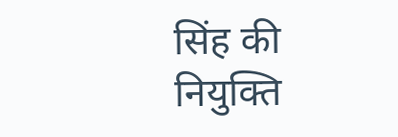सिंह की नियुक्ति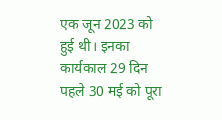एक जून 2023 को हुई थी। इनका कार्यकाल 29 दिन पहले 30 मई को पूरा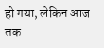हो गया, लेकिन आज तक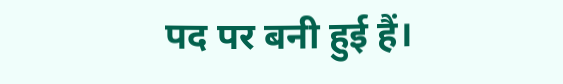पद पर बनी हुई हैं।